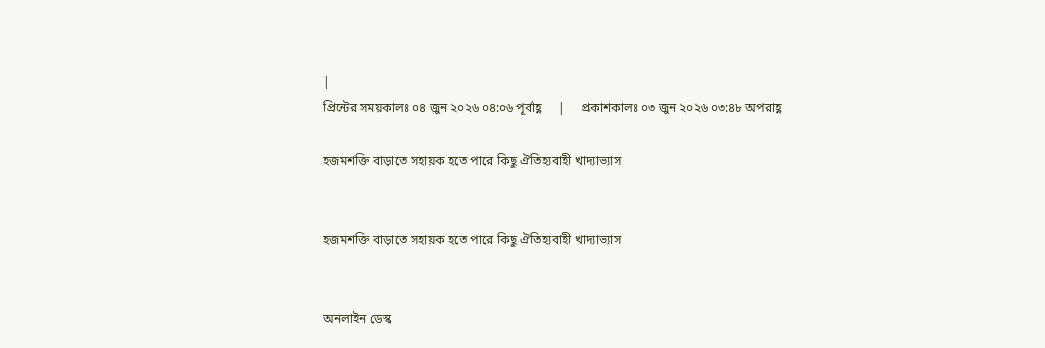|
প্রিন্টের সময়কালঃ ০৪ জুন ২০২৬ ০৪:০৬ পূর্বাহ্ণ     |     প্রকাশকালঃ ০৩ জুন ২০২৬ ০৩:৪৮ অপরাহ্ণ

হজমশক্তি বাড়াতে সহায়ক হতে পারে কিছু ঐতিহ্যবাহী খাদ্যাভ্যাস


হজমশক্তি বাড়াতে সহায়ক হতে পারে কিছু ঐতিহ্যবাহী খাদ্যাভ্যাস


অনলাইন ডেস্ক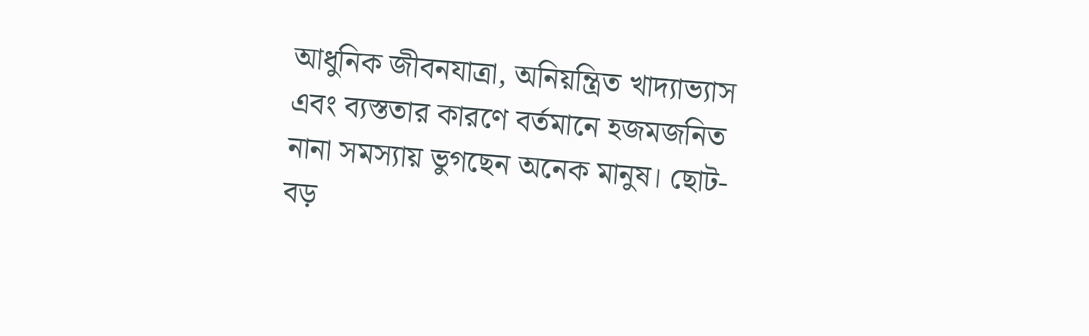আধুনিক জীবনযাত্রা, অনিয়ন্ত্রিত খাদ্যাভ্যাস এবং ব্যস্ততার কারণে বর্তমানে হজমজনিত নানা সমস্যায় ভুগছেন অনেক মানুষ। ছোট-বড়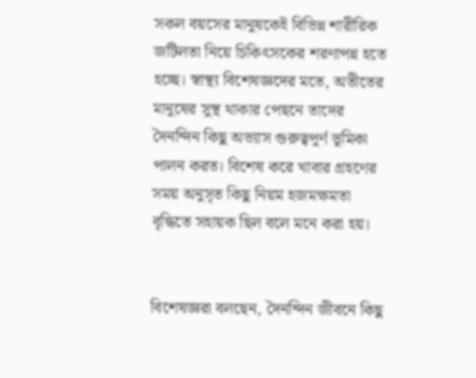সকল বয়সের মানুষকেই বিভিন্ন শারীরিক জটিলতা নিয়ে চিকিৎসকের শরণাপন্ন হতে হচ্ছে। স্বাস্থ্য বিশেষজ্ঞদের মতে, অতীতের মানুষের সুস্থ থাকার পেছনে তাদের দৈনন্দিন কিছু অভ্যাস গুরুত্বপূর্ণ ভূমিকা পালন করত। বিশেষ করে খাবার গ্রহণের সময় অনুসৃত কিছু নিয়ম হজমক্ষমতা বৃদ্ধিতে সহায়ক ছিল বলে মনে করা হয়।


বিশেষজ্ঞরা বলছেন, দৈনন্দিন জীবনে কিছু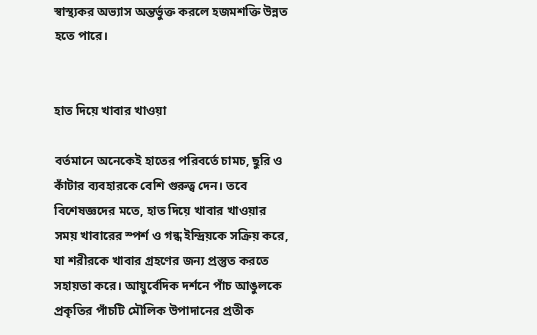স্বাস্থ্যকর অভ্যাস অন্তর্ভুক্ত করলে হজমশক্তি উন্নত হতে পারে।


হাত দিয়ে খাবার খাওয়া

বর্তমানে অনেকেই হাতের পরিবর্তে চামচ, ছুরি ও কাঁটার ব্যবহারকে বেশি গুরুত্ব দেন। তবে বিশেষজ্ঞদের মতে, হাত দিয়ে খাবার খাওয়ার সময় খাবারের স্পর্শ ও গন্ধ ইন্দ্রিয়কে সক্রিয় করে, যা শরীরকে খাবার গ্রহণের জন্য প্রস্তুত করতে সহায়তা করে। আয়ুর্বেদিক দর্শনে পাঁচ আঙুলকে প্রকৃতির পাঁচটি মৌলিক উপাদানের প্রতীক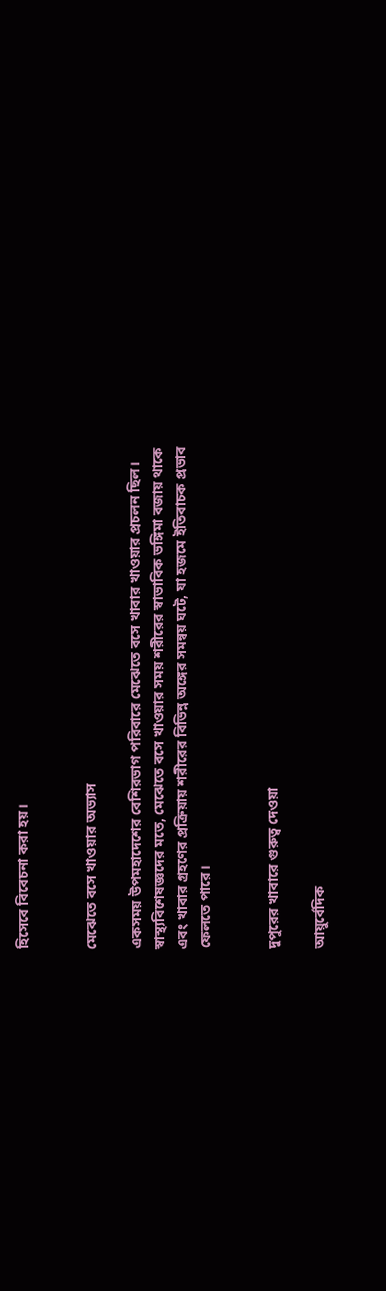হিসেবে বিবেচনা করা হয়।


মেঝেতে বসে খাওয়ার অভ্যাস

একসময় উপমহাদেশের বেশিরভাগ পরিবারে মেঝেতে বসে খাবার খাওয়ার প্রচলন ছিল। স্বাস্থ্যবিশেষজ্ঞদের মতে, মেঝেতে বসে খাওয়ার সময় শরীরের স্বাভাবিক ভঙ্গিমা বজায় থাকে এবং খাবার গ্রহণের প্রক্রিয়ায় শরীরের বিভিন্ন অঙ্গের সমন্বয় ঘটে, যা হজমে ইতিবাচক প্রভাব ফেলতে পারে।


দুপুরের খাবারে গুরুত্ব দেওয়া

আয়ুর্বেদিক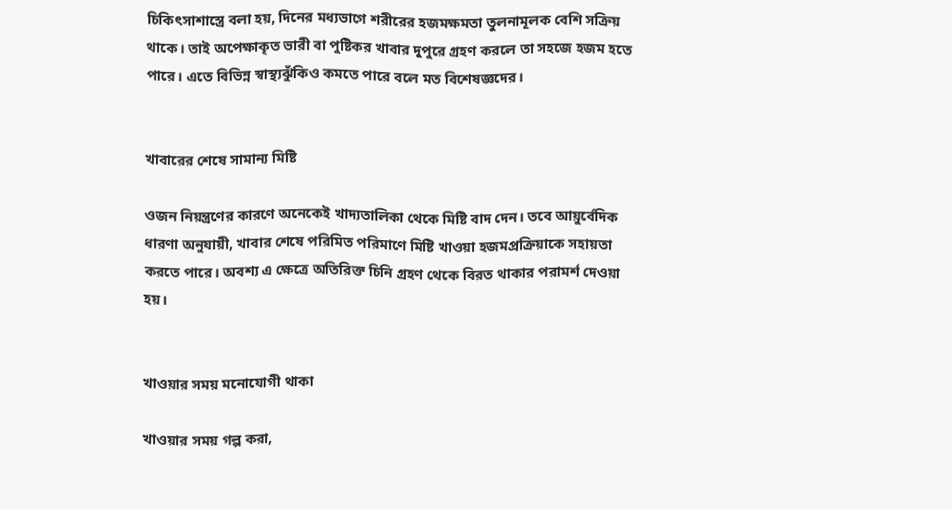চিকিৎসাশাস্ত্রে বলা হয়, দিনের মধ্যভাগে শরীরের হজমক্ষমতা তুলনামূলক বেশি সক্রিয় থাকে। তাই অপেক্ষাকৃত ভারী বা পুষ্টিকর খাবার দুপুরে গ্রহণ করলে তা সহজে হজম হতে পারে। এতে বিভিন্ন স্বাস্থ্যঝুঁকিও কমতে পারে বলে মত বিশেষজ্ঞদের।


খাবারের শেষে সামান্য মিষ্টি

ওজন নিয়ন্ত্রণের কারণে অনেকেই খাদ্যতালিকা থেকে মিষ্টি বাদ দেন। তবে আয়ুর্বেদিক ধারণা অনুযায়ী, খাবার শেষে পরিমিত পরিমাণে মিষ্টি খাওয়া হজমপ্রক্রিয়াকে সহায়তা করতে পারে। অবশ্য এ ক্ষেত্রে অতিরিক্ত চিনি গ্রহণ থেকে বিরত থাকার পরামর্শ দেওয়া হয়।


খাওয়ার সময় মনোযোগী থাকা

খাওয়ার সময় গল্প করা,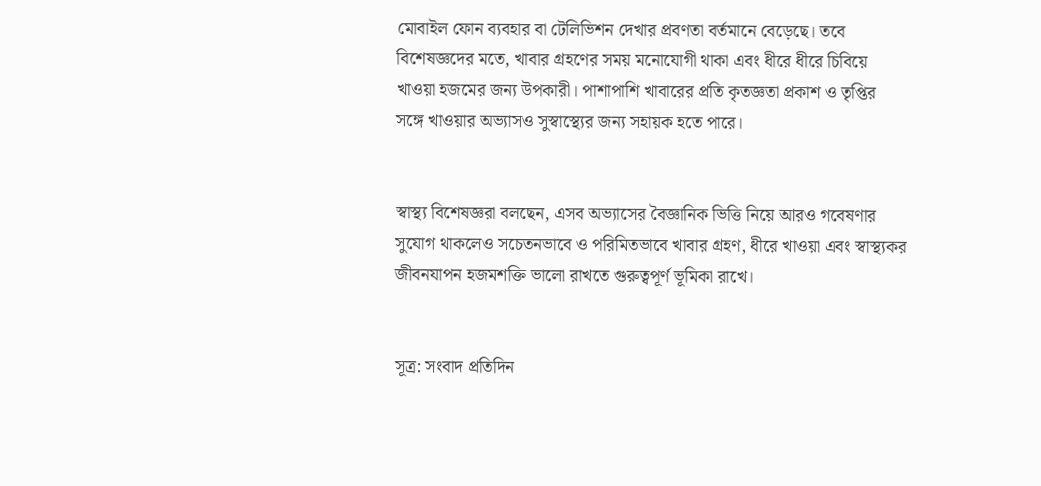মোবাইল ফোন ব্যবহার বা টেলিভিশন দেখার প্রবণতা বর্তমানে বেড়েছে। তবে বিশেষজ্ঞদের মতে, খাবার গ্রহণের সময় মনোযোগী থাকা এবং ধীরে ধীরে চিবিয়ে খাওয়া হজমের জন্য উপকারী। পাশাপাশি খাবারের প্রতি কৃতজ্ঞতা প্রকাশ ও তৃপ্তির সঙ্গে খাওয়ার অভ্যাসও সুস্বাস্থ্যের জন্য সহায়ক হতে পারে।


স্বাস্থ্য বিশেষজ্ঞরা বলছেন, এসব অভ্যাসের বৈজ্ঞানিক ভিত্তি নিয়ে আরও গবেষণার সুযোগ থাকলেও সচেতনভাবে ও পরিমিতভাবে খাবার গ্রহণ, ধীরে খাওয়া এবং স্বাস্থ্যকর জীবনযাপন হজমশক্তি ভালো রাখতে গুরুত্বপূর্ণ ভূমিকা রাখে।


সূত্র: সংবাদ প্রতিদিন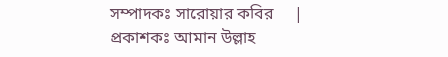সম্পাদকঃ সারোয়ার কবির     |     প্রকাশকঃ আমান উল্লাহ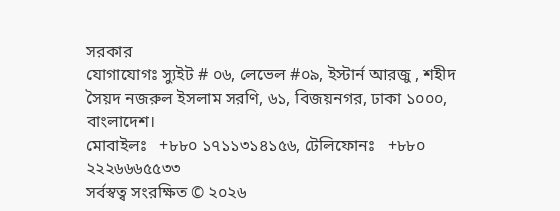সরকার
যোগাযোগঃ স্যুইট # ০৬, লেভেল #০৯, ইস্টার্ন আরজু , শহীদ সৈয়দ নজরুল ইসলাম সরণি, ৬১, বিজয়নগর, ঢাকা ১০০০, বাংলাদেশ।
মোবাইলঃ   +৮৮০ ১৭১১৩১৪১৫৬, টেলিফোনঃ   +৮৮০ ২২২৬৬৬৫৫৩৩
সর্বস্বত্ব সংরক্ষিত © ২০২৬